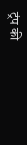ट्रंप की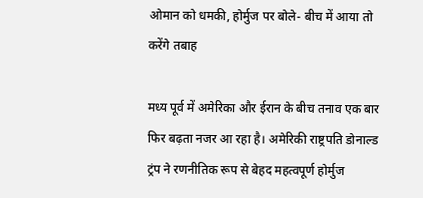ओमान को धमकी, होर्मुज पर बोले- बीच में आया तो करेंगे तबाह

मध्य पूर्व में अमेरिका और ईरान के बीच तनाव एक बार फिर बढ़ता नजर आ रहा है। अमेरिकी राष्ट्रपति डोनाल्ड ट्रंप ने रणनीतिक रूप से बेहद महत्वपूर्ण होर्मुज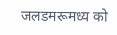जलडमरूमध्य को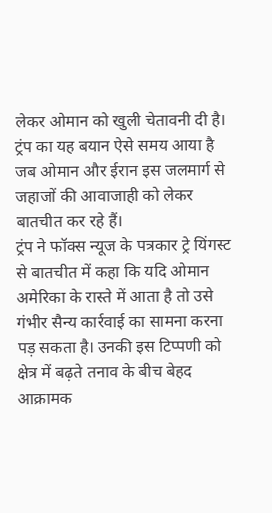लेकर ओमान को खुली चेतावनी दी है। ट्रंप का यह बयान ऐसे समय आया है जब ओमान और ईरान इस जलमार्ग से जहाजों की आवाजाही को लेकर बातचीत कर रहे हैं।
ट्रंप ने फॉक्स न्यूज के पत्रकार ट्रे यिंगस्ट से बातचीत में कहा कि यदि ओमान अमेरिका के रास्ते में आता है तो उसे गंभीर सैन्य कार्रवाई का सामना करना पड़ सकता है। उनकी इस टिप्पणी को क्षेत्र में बढ़ते तनाव के बीच बेहद आक्रामक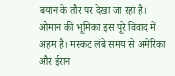बयान के तौर पर देखा जा रहा है।
ओमान की भूमिका इस पूरे विवाद में अहम है। मस्कट लंबे समय से अमेरिका और ईरान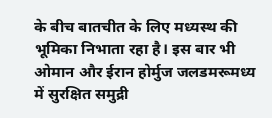के बीच बातचीत के लिए मध्यस्थ की भूमिका निभाता रहा है। इस बार भी ओमान और ईरान होर्मुज जलडमरूमध्य में सुरक्षित समुद्री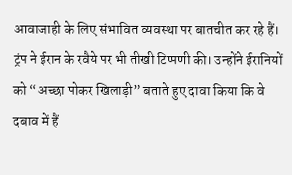आवाजाही के लिए संभावित व्यवस्था पर बातचीत कर रहे हैं।
ट्रंप ने ईरान के रवैये पर भी तीखी टिप्पणी की। उन्होंने ईरानियों को “अच्छा पोकर खिलाड़ी” बताते हुए दावा किया कि वे दबाव में हैं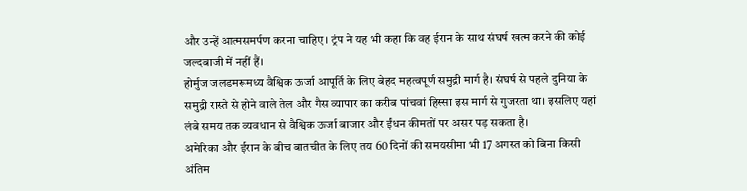और उन्हें आत्मसमर्पण करना चाहिए। ट्रंप ने यह भी कहा कि वह ईरान के साथ संघर्ष खत्म करने की कोई जल्दबाजी में नहीं हैं।
होर्मुज जलडमरूमध्य वैश्विक ऊर्जा आपूर्ति के लिए बेहद महत्वपूर्ण समुद्री मार्ग है। संघर्ष से पहले दुनिया के समुद्री रास्ते से होने वाले तेल और गैस व्यापार का करीब पांचवां हिस्सा इस मार्ग से गुजरता था। इसलिए यहां लंबे समय तक व्यवधान से वैश्विक ऊर्जा बाजार और ईंधन कीमतों पर असर पड़ सकता है।
अमेरिका और ईरान के बीच बातचीत के लिए तय 60 दिनों की समयसीमा भी 17 अगस्त को बिना किसी अंतिम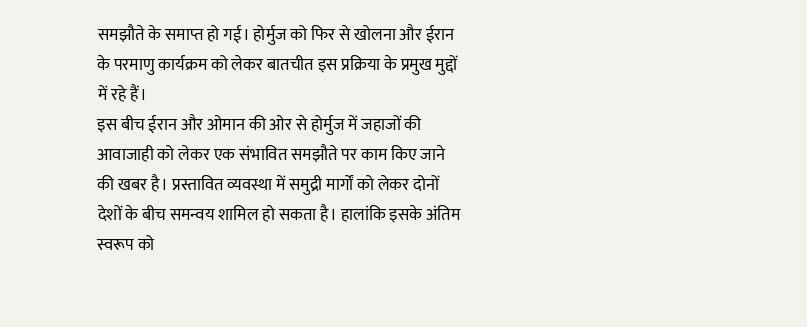समझौते के समाप्त हो गई। होर्मुज को फिर से खोलना और ईरान के परमाणु कार्यक्रम को लेकर बातचीत इस प्रक्रिया के प्रमुख मुद्दों में रहे हैं।
इस बीच ईरान और ओमान की ओर से होर्मुज में जहाजों की आवाजाही को लेकर एक संभावित समझौते पर काम किए जाने की खबर है। प्रस्तावित व्यवस्था में समुद्री मार्गों को लेकर दोनों देशों के बीच समन्वय शामिल हो सकता है। हालांकि इसके अंतिम स्वरूप को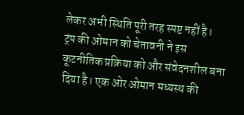लेकर अभी स्थिति पूरी तरह स्पष्ट नहीं है।
ट्रंप की ओमान को चेतावनी ने इस कूटनीतिक प्रक्रिया को और संवेदनशील बना दिया है। एक ओर ओमान मध्यस्थ की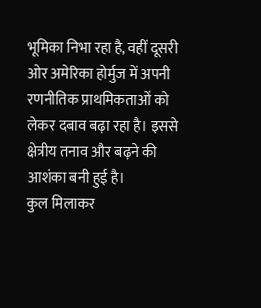भूमिका निभा रहा है, वहीं दूसरी ओर अमेरिका होर्मुज में अपनी रणनीतिक प्राथमिकताओं को लेकर दबाव बढ़ा रहा है। इससे क्षेत्रीय तनाव और बढ़ने की आशंका बनी हुई है।
कुल मिलाकर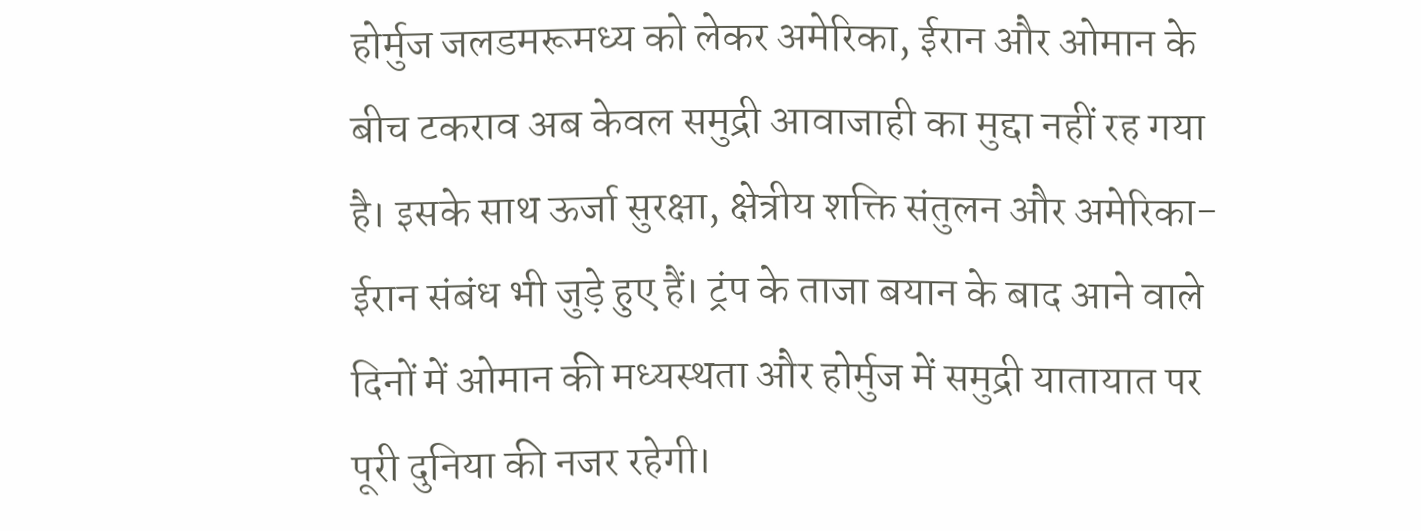होर्मुज जलडमरूमध्य को लेकर अमेरिका, ईरान और ओमान के बीच टकराव अब केवल समुद्री आवाजाही का मुद्दा नहीं रह गया है। इसके साथ ऊर्जा सुरक्षा, क्षेत्रीय शक्ति संतुलन और अमेरिका-ईरान संबंध भी जुड़े हुए हैं। ट्रंप के ताजा बयान के बाद आने वाले दिनों में ओमान की मध्यस्थता और होर्मुज में समुद्री यातायात पर पूरी दुनिया की नजर रहेगी।